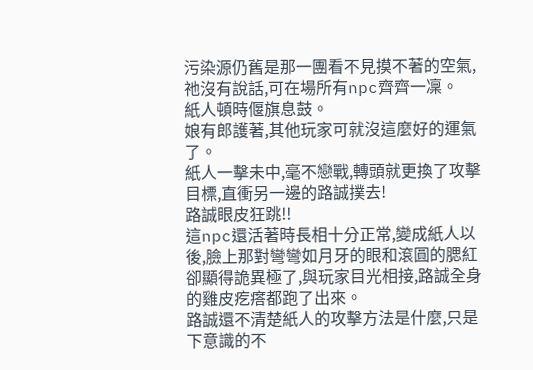污染源仍舊是那一團看不見摸不著的空氣,祂沒有說話,可在場所有npc齊齊一凜。
紙人頓時偃旗息鼓。
娘有郎護著,其他玩家可就沒這麼好的運氣了。
紙人一擊未中,毫不戀戰,轉頭就更換了攻擊目標,直衝另一邊的路誠撲去!
路誠眼皮狂跳!!
這npc還活著時長相十分正常,變成紙人以後,臉上那對彎彎如月牙的眼和滾圓的腮紅卻顯得詭異極了,與玩家目光相接,路誠全身的雞皮疙瘩都跑了出來。
路誠還不清楚紙人的攻擊方法是什麼,只是下意識的不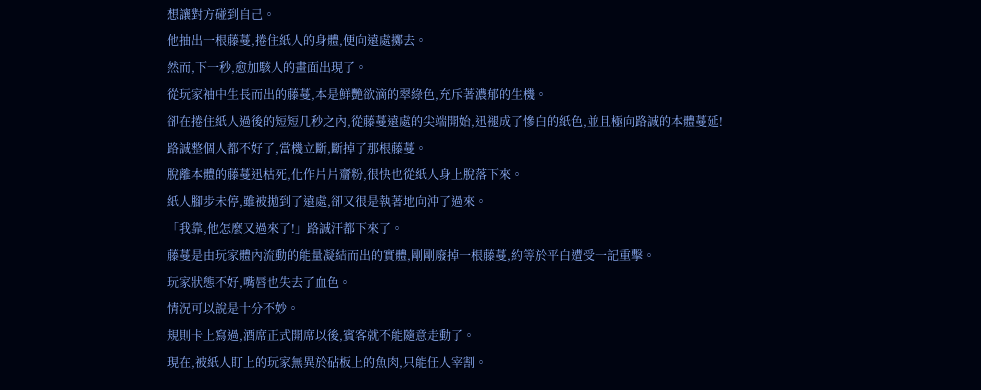想讓對方碰到自己。
他抽出一根藤蔓,捲住紙人的身體,便向遠處擲去。
然而,下一秒,愈加駭人的畫面出現了。
從玩家袖中生長而出的藤蔓,本是鮮艷欲滴的翠綠色,充斥著濃郁的生機。
卻在捲住紙人過後的短短几秒之內,從藤蔓遠處的尖端開始,迅褪成了慘白的紙色,並且極向路誠的本體蔓延!
路誠整個人都不好了,當機立斷,斷掉了那根藤蔓。
脫離本體的藤蔓迅枯死,化作片片齏粉,很快也從紙人身上脫落下來。
紙人腳步未停,雖被拋到了遠處,卻又很是執著地向沖了過來。
「我靠,他怎麼又過來了!」路誠汗都下來了。
藤蔓是由玩家體內流動的能量凝結而出的實體,剛剛廢掉一根藤蔓,約等於平白遭受一記重擊。
玩家狀態不好,嘴唇也失去了血色。
情況可以說是十分不妙。
規則卡上寫過,酒席正式開席以後,賓客就不能隨意走動了。
現在,被紙人盯上的玩家無異於砧板上的魚肉,只能任人宰割。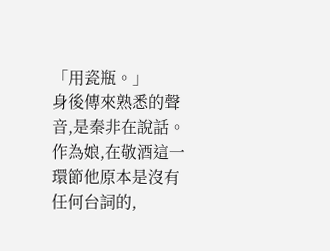「用瓷瓶。」
身後傳來熟悉的聲音,是秦非在說話。
作為娘,在敬酒這一環節他原本是沒有任何台詞的,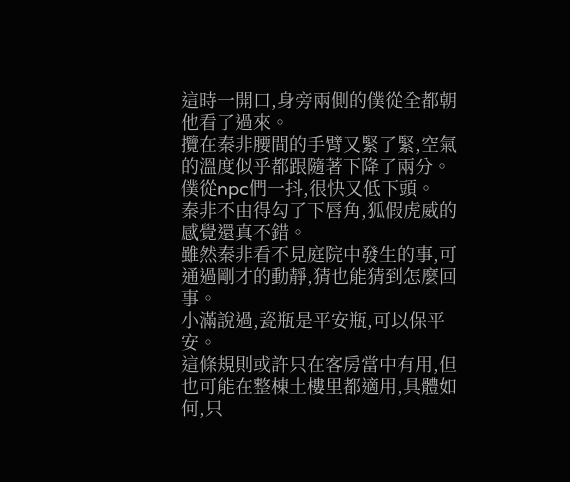這時一開口,身旁兩側的僕從全都朝他看了過來。
攬在秦非腰間的手臂又緊了緊,空氣的溫度似乎都跟隨著下降了兩分。
僕從npc們一抖,很快又低下頭。
秦非不由得勾了下唇角,狐假虎威的感覺還真不錯。
雖然秦非看不見庭院中發生的事,可通過剛才的動靜,猜也能猜到怎麼回事。
小滿說過,瓷瓶是平安瓶,可以保平安。
這條規則或許只在客房當中有用,但也可能在整棟土樓里都適用,具體如何,只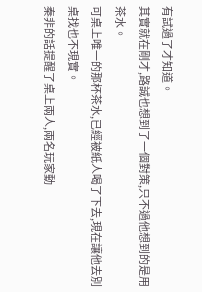有試過了才知道。
其實就在剛才,路誠也想到了一個對策,只不過他想到的是用茶水。
可桌上唯一的那杯茶水,已經被紙人喝了下去,現在讓他去別桌找也不現實。
秦非的話提醒了桌上兩人,兩名玩家動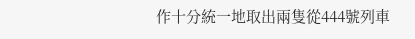作十分統一地取出兩隻從444號列車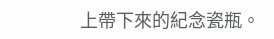上帶下來的紀念瓷瓶。